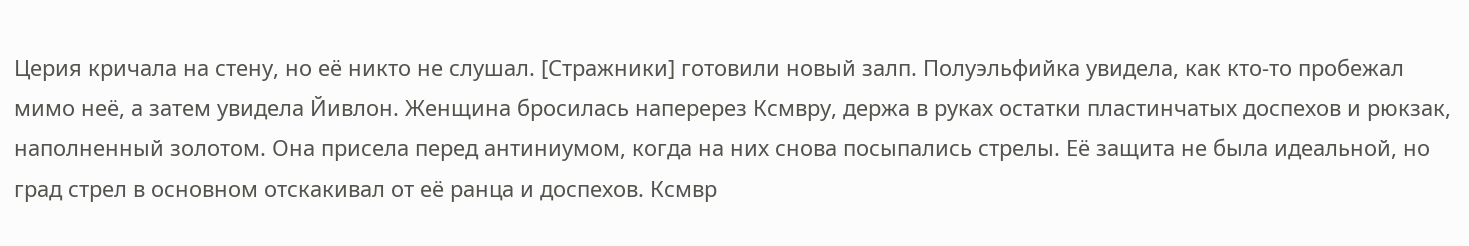Церия кричала на стену, но её никто не слушал. [Стражники] готовили новый залп. Полуэльфийка увидела, как кто-то пробежал мимо неё, а затем увидела Йивлон. Женщина бросилась наперерез Ксмвру, держа в руках остатки пластинчатых доспехов и рюкзак, наполненный золотом. Она присела перед антиниумом, когда на них снова посыпались стрелы. Её защита не была идеальной, но град стрел в основном отскакивал от её ранца и доспехов. Ксмвр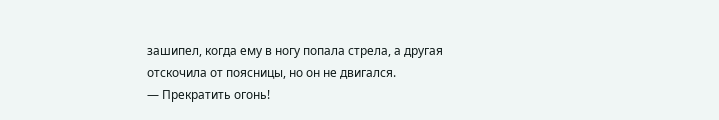зашипел, когда ему в ногу попала стрела, а другая отскочила от поясницы, но он не двигался.
— Прекратить огонь!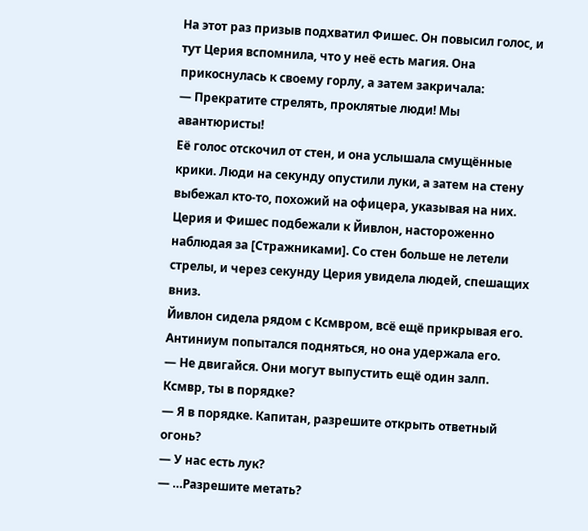На этот раз призыв подхватил Фишес. Он повысил голос, и тут Церия вспомнила, что у неё есть магия. Она прикоснулась к своему горлу, а затем закричала:
— Прекратите стрелять, проклятые люди! Мы авантюристы!
Её голос отскочил от стен, и она услышала смущённые крики. Люди на секунду опустили луки, а затем на стену выбежал кто-то, похожий на офицера, указывая на них. Церия и Фишес подбежали к Йивлон, настороженно наблюдая за [Стражниками]. Со стен больше не летели стрелы, и через секунду Церия увидела людей, спешащих вниз.
Йивлон сидела рядом с Ксмвром, всё ещё прикрывая его. Антиниум попытался подняться, но она удержала его.
— Не двигайся. Они могут выпустить ещё один залп. Ксмвр, ты в порядке?
— Я в порядке. Капитан, разрешите открыть ответный огонь?
— У нас есть лук?
— …Разрешите метать?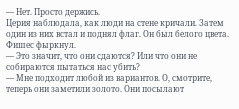— Нет. Просто держись.
Церия наблюдала, как люди на стене кричали. Затем один из них встал и поднял флаг. Он был белого цвета. Фишес фыркнул.
— Это значит, что они сдаются? Или что они не собираются пытаться нас убить?
— Мне подходит любой из вариантов. О, смотрите, теперь они заметили золото. Они посылают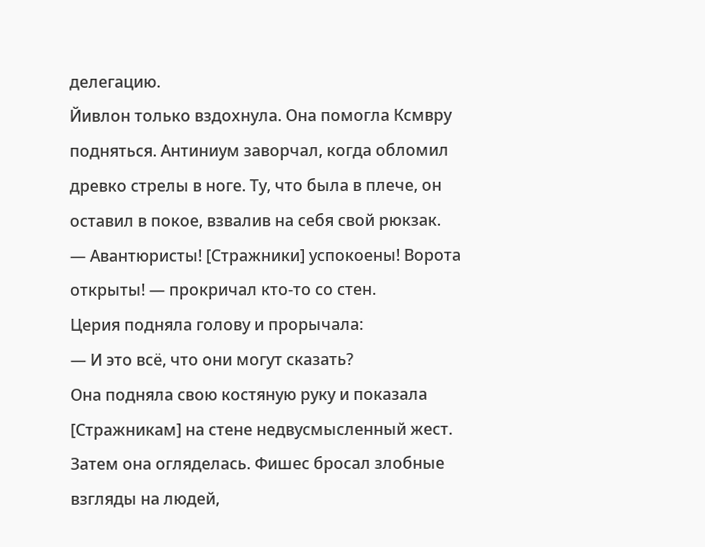делегацию.
Йивлон только вздохнула. Она помогла Ксмвру подняться. Антиниум заворчал, когда обломил древко стрелы в ноге. Ту, что была в плече, он оставил в покое, взвалив на себя свой рюкзак.
— Авантюристы! [Стражники] успокоены! Ворота открыты! — прокричал кто-то со стен.
Церия подняла голову и прорычала:
— И это всё, что они могут сказать?
Она подняла свою костяную руку и показала [Стражникам] на стене недвусмысленный жест. Затем она огляделась. Фишес бросал злобные взгляды на людей,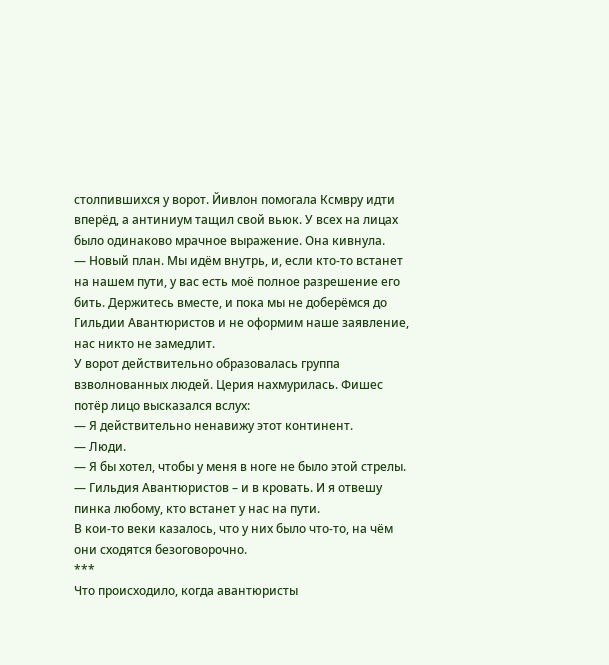столпившихся у ворот. Йивлон помогала Ксмвру идти вперёд, а антиниум тащил свой вьюк. У всех на лицах было одинаково мрачное выражение. Она кивнула.
— Новый план. Мы идём внутрь, и, если кто-то встанет на нашем пути, у вас есть моё полное разрешение его бить. Держитесь вместе, и пока мы не доберёмся до Гильдии Авантюристов и не оформим наше заявление, нас никто не замедлит.
У ворот действительно образовалась группа взволнованных людей. Церия нахмурилась. Фишес потёр лицо высказался вслух:
— Я действительно ненавижу этот континент.
— Люди.
— Я бы хотел, чтобы у меня в ноге не было этой стрелы.
— Гильдия Авантюристов – и в кровать. И я отвешу пинка любому, кто встанет у нас на пути.
В кои-то веки казалось, что у них было что-то, на чём они сходятся безоговорочно.
***
Что происходило, когда авантюристы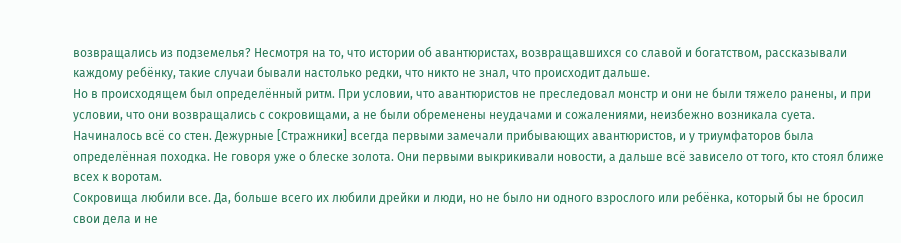возвращались из подземелья? Несмотря на то, что истории об авантюристах, возвращавшихся со славой и богатством, рассказывали каждому ребёнку, такие случаи бывали настолько редки, что никто не знал, что происходит дальше.
Но в происходящем был определённый ритм. При условии, что авантюристов не преследовал монстр и они не были тяжело ранены, и при условии, что они возвращались с сокровищами, а не были обременены неудачами и сожалениями, неизбежно возникала суета.
Начиналось всё со стен. Дежурные [Стражники] всегда первыми замечали прибывающих авантюристов, и у триумфаторов была определённая походка. Не говоря уже о блеске золота. Они первыми выкрикивали новости, а дальше всё зависело от того, кто стоял ближе всех к воротам.
Сокровища любили все. Да, больше всего их любили дрейки и люди, но не было ни одного взрослого или ребёнка, который бы не бросил свои дела и не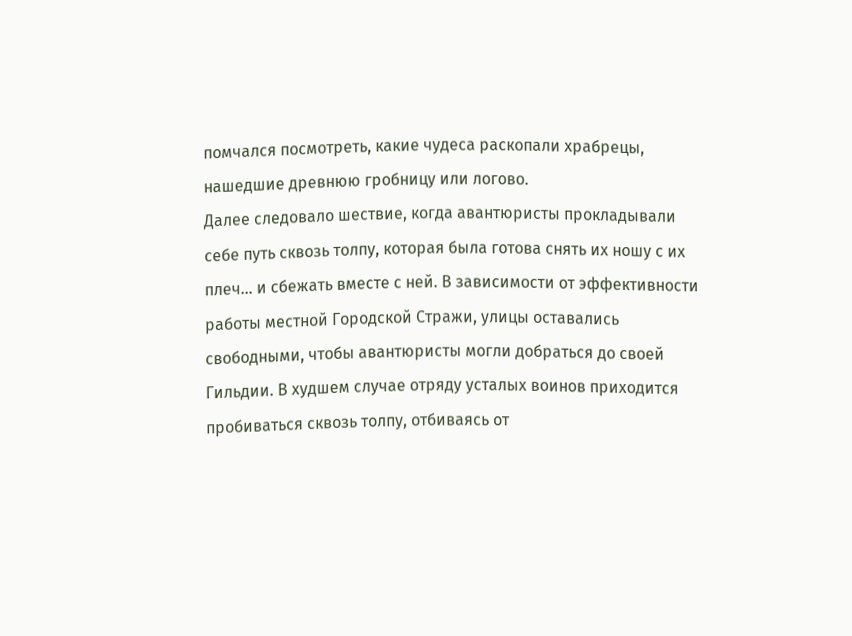помчался посмотреть, какие чудеса раскопали храбрецы, нашедшие древнюю гробницу или логово.
Далее следовало шествие, когда авантюристы прокладывали себе путь сквозь толпу, которая была готова снять их ношу с их плеч… и сбежать вместе с ней. В зависимости от эффективности работы местной Городской Стражи, улицы оставались свободными, чтобы авантюристы могли добраться до своей Гильдии. В худшем случае отряду усталых воинов приходится пробиваться сквозь толпу, отбиваясь от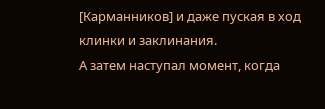[Карманников] и даже пуская в ход клинки и заклинания.
А затем наступал момент, когда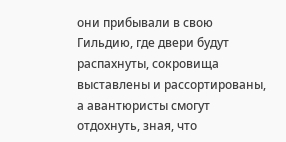они прибывали в свою Гильдию, где двери будут распахнуты, сокровища выставлены и рассортированы, а авантюристы смогут отдохнуть, зная, что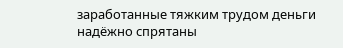заработанные тяжким трудом деньги надёжно спрятаны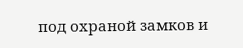под охраной замков и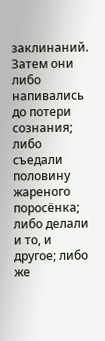заклинаний. Затем они либо напивались до потери сознания; либо съедали половину жареного поросёнка; либо делали и то, и другое; либо же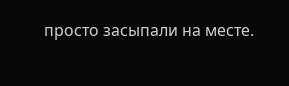просто засыпали на месте.